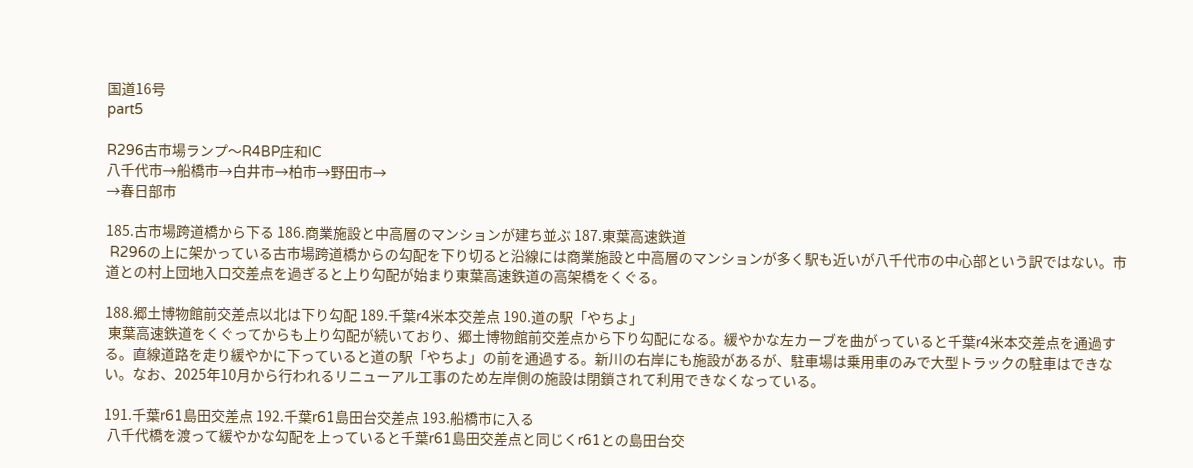国道16号
part5

R296古市場ランプ〜R4BP庄和IC
八千代市→船橋市→白井市→柏市→野田市→
→春日部市

185.古市場跨道橋から下る 186.商業施設と中高層のマンションが建ち並ぶ 187.東葉高速鉄道
 R296の上に架かっている古市場跨道橋からの勾配を下り切ると沿線には商業施設と中高層のマンションが多く駅も近いが八千代市の中心部という訳ではない。市道との村上団地入口交差点を過ぎると上り勾配が始まり東葉高速鉄道の高架橋をくぐる。

188.郷土博物館前交差点以北は下り勾配 189.千葉r4米本交差点 190.道の駅「やちよ」
 東葉高速鉄道をくぐってからも上り勾配が続いており、郷土博物館前交差点から下り勾配になる。緩やかな左カーブを曲がっていると千葉r4米本交差点を通過する。直線道路を走り緩やかに下っていると道の駅「やちよ」の前を通過する。新川の右岸にも施設があるが、駐車場は乗用車のみで大型トラックの駐車はできない。なお、2025年10月から行われるリニューアル工事のため左岸側の施設は閉鎖されて利用できなくなっている。

191.千葉r61島田交差点 192.千葉r61島田台交差点 193.船橋市に入る
 八千代橋を渡って緩やかな勾配を上っていると千葉r61島田交差点と同じくr61との島田台交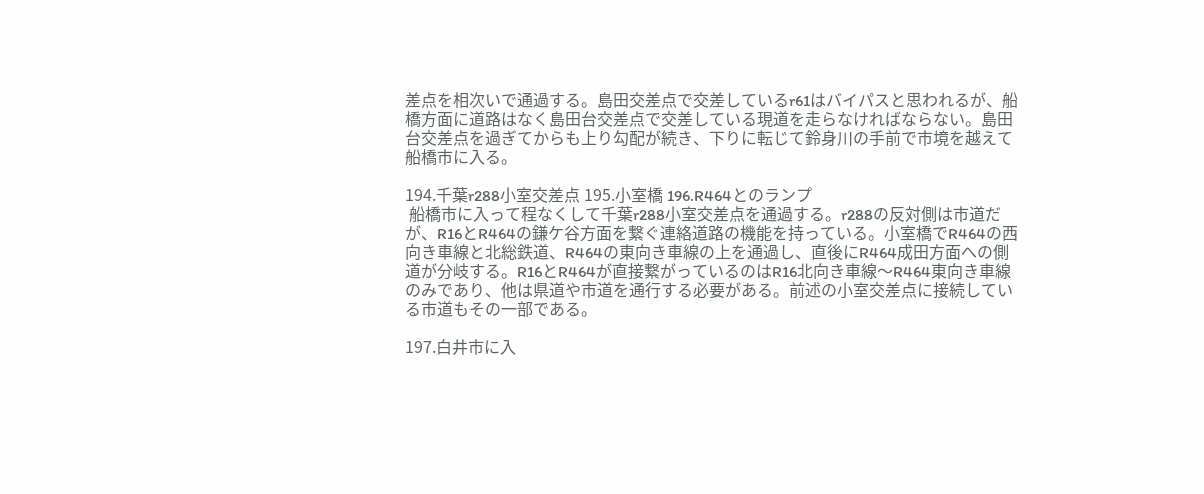差点を相次いで通過する。島田交差点で交差しているr61はバイパスと思われるが、船橋方面に道路はなく島田台交差点で交差している現道を走らなければならない。島田台交差点を過ぎてからも上り勾配が続き、下りに転じて鈴身川の手前で市境を越えて船橋市に入る。

194.千葉r288小室交差点 195.小室橋 196.R464とのランプ
 船橋市に入って程なくして千葉r288小室交差点を通過する。r288の反対側は市道だが、R16とR464の鎌ケ谷方面を繋ぐ連絡道路の機能を持っている。小室橋でR464の西向き車線と北総鉄道、R464の東向き車線の上を通過し、直後にR464成田方面への側道が分岐する。R16とR464が直接繋がっているのはR16北向き車線〜R464東向き車線のみであり、他は県道や市道を通行する必要がある。前述の小室交差点に接続している市道もその一部である。

197.白井市に入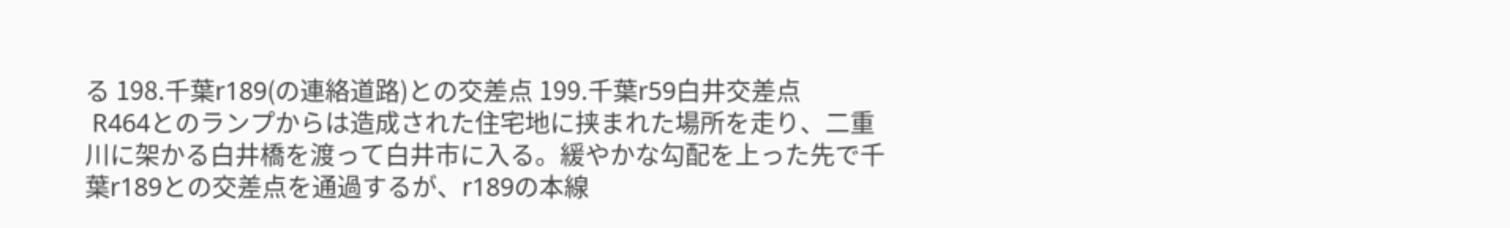る 198.千葉r189(の連絡道路)との交差点 199.千葉r59白井交差点
 R464とのランプからは造成された住宅地に挟まれた場所を走り、二重川に架かる白井橋を渡って白井市に入る。緩やかな勾配を上った先で千葉r189との交差点を通過するが、r189の本線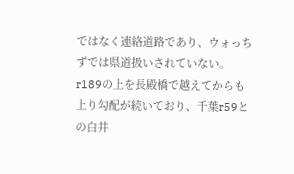ではなく連絡道路であり、ウォっちずでは県道扱いされていない。r189の上を長殿橋で越えてからも上り勾配が続いており、千葉r59との白井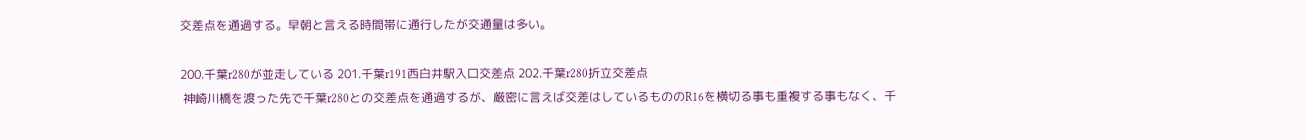交差点を通過する。早朝と言える時間帯に通行したが交通量は多い。

200.千葉r280が並走している 201.千葉r191西白井駅入口交差点 202.千葉r280折立交差点
 神崎川橋を渡った先で千葉r280との交差点を通過するが、厳密に言えば交差はしているもののR16を横切る事も重複する事もなく、千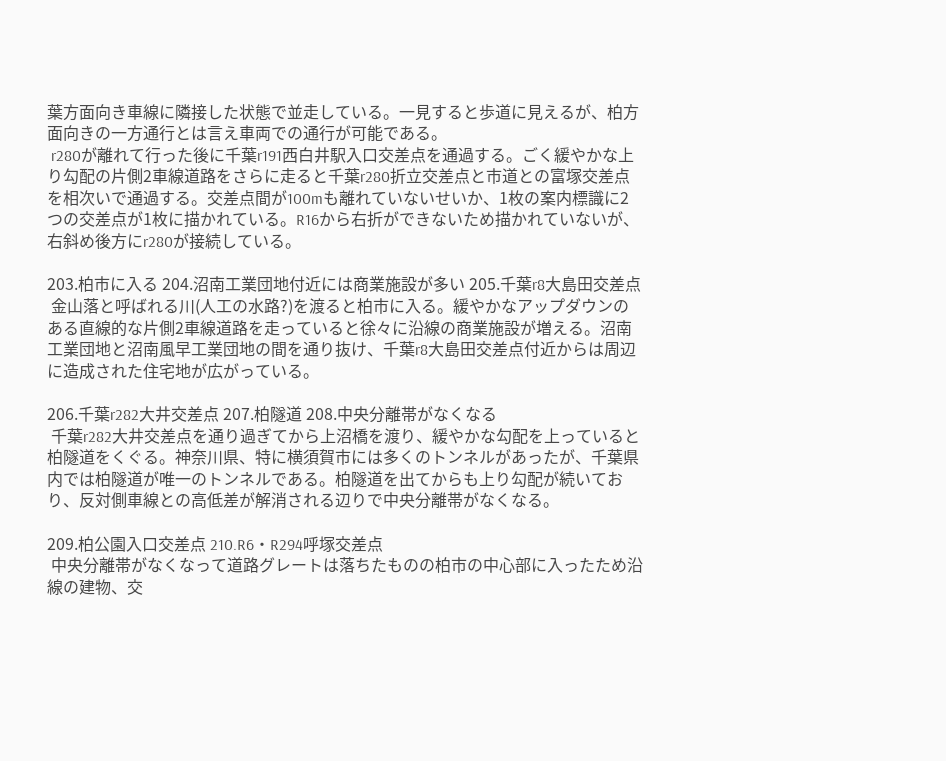葉方面向き車線に隣接した状態で並走している。一見すると歩道に見えるが、柏方面向きの一方通行とは言え車両での通行が可能である。
 r280が離れて行った後に千葉r191西白井駅入口交差点を通過する。ごく緩やかな上り勾配の片側2車線道路をさらに走ると千葉r280折立交差点と市道との富塚交差点を相次いで通過する。交差点間が100mも離れていないせいか、1枚の案内標識に2つの交差点が1枚に描かれている。R16から右折ができないため描かれていないが、右斜め後方にr280が接続している。

203.柏市に入る 204.沼南工業団地付近には商業施設が多い 205.千葉r8大島田交差点
 金山落と呼ばれる川(人工の水路?)を渡ると柏市に入る。緩やかなアップダウンのある直線的な片側2車線道路を走っていると徐々に沿線の商業施設が増える。沼南工業団地と沼南風早工業団地の間を通り抜け、千葉r8大島田交差点付近からは周辺に造成された住宅地が広がっている。

206.千葉r282大井交差点 207.柏隧道 208.中央分離帯がなくなる
 千葉r282大井交差点を通り過ぎてから上沼橋を渡り、緩やかな勾配を上っていると柏隧道をくぐる。神奈川県、特に横須賀市には多くのトンネルがあったが、千葉県内では柏隧道が唯一のトンネルである。柏隧道を出てからも上り勾配が続いており、反対側車線との高低差が解消される辺りで中央分離帯がなくなる。

209.柏公園入口交差点 210.R6・R294呼塚交差点
 中央分離帯がなくなって道路グレートは落ちたものの柏市の中心部に入ったため沿線の建物、交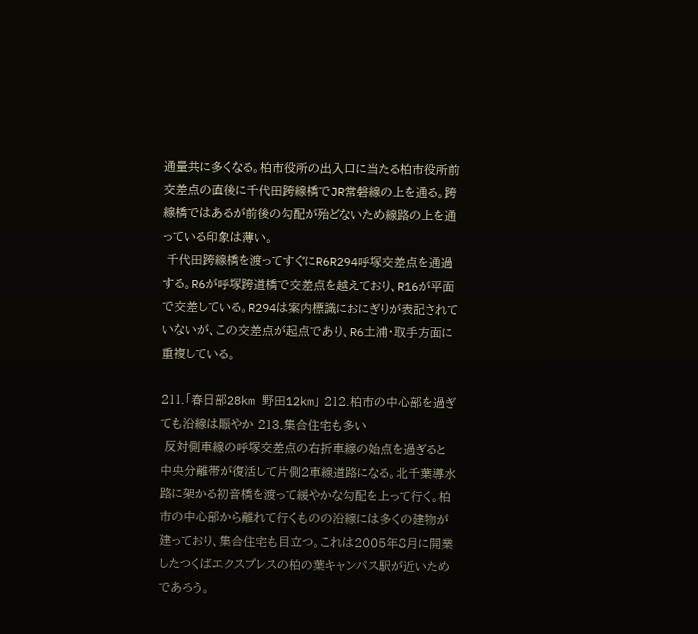通量共に多くなる。柏市役所の出入口に当たる柏市役所前交差点の直後に千代田跨線橋でJR常磐線の上を通る。跨線橋ではあるが前後の勾配が殆どないため線路の上を通っている印象は薄い。
 千代田跨線橋を渡ってすぐにR6R294呼塚交差点を通過する。R6が呼塚跨道橋で交差点を越えており、R16が平面で交差している。R294は案内標識におにぎりが表記されていないが、この交差点が起点であり、R6土浦・取手方面に重複している。

211.「春日部28km 野田12km」 212.柏市の中心部を過ぎても沿線は賑やか 213.集合住宅も多い
 反対側車線の呼塚交差点の右折車線の始点を過ぎると中央分離帯が復活して片側2車線道路になる。北千葉導水路に架かる初音橋を渡って緩やかな勾配を上って行く。柏市の中心部から離れて行くものの沿線には多くの建物が建っており、集合住宅も目立つ。これは2005年8月に開業したつくばエクスプレスの柏の葉キャンパス駅が近いためであろう。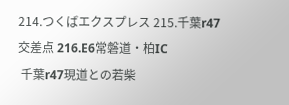214.つくばエクスプレス 215.千葉r47交差点 216.E6常磐道・柏IC
 千葉r47現道との若柴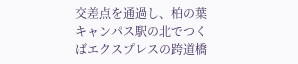交差点を通過し、柏の葉キャンパス駅の北でつくばエクスプレスの跨道橋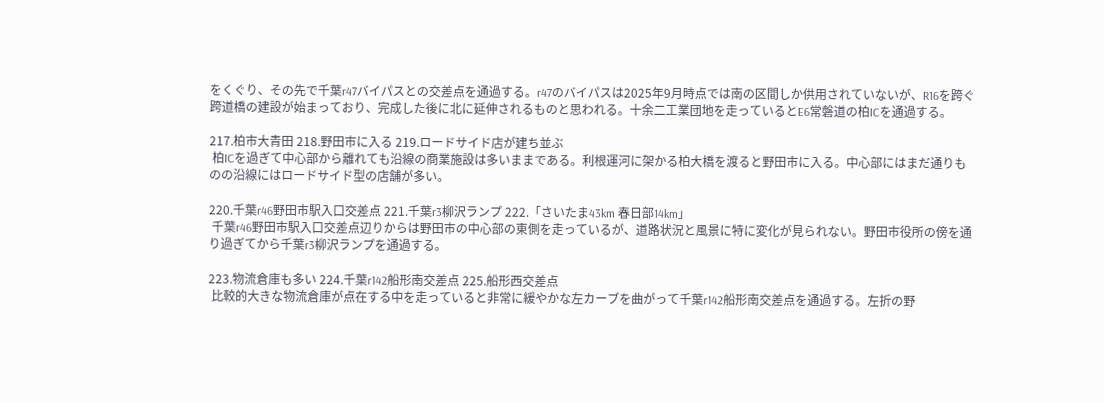をくぐり、その先で千葉r47バイパスとの交差点を通過する。r47のバイパスは2025年9月時点では南の区間しか供用されていないが、R16を跨ぐ跨道橋の建設が始まっており、完成した後に北に延伸されるものと思われる。十余二工業団地を走っているとE6常磐道の柏ICを通過する。

217.柏市大青田 218.野田市に入る 219.ロードサイド店が建ち並ぶ
 柏ICを過ぎて中心部から離れても沿線の商業施設は多いままである。利根運河に架かる柏大橋を渡ると野田市に入る。中心部にはまだ通りものの沿線にはロードサイド型の店舗が多い。

220.千葉r46野田市駅入口交差点 221.千葉r3柳沢ランプ 222.「さいたま43km 春日部14km」
 千葉r46野田市駅入口交差点辺りからは野田市の中心部の東側を走っているが、道路状況と風景に特に変化が見られない。野田市役所の傍を通り過ぎてから千葉r3柳沢ランプを通過する。

223.物流倉庫も多い 224.千葉r142船形南交差点 225.船形西交差点
 比較的大きな物流倉庫が点在する中を走っていると非常に緩やかな左カーブを曲がって千葉r142船形南交差点を通過する。左折の野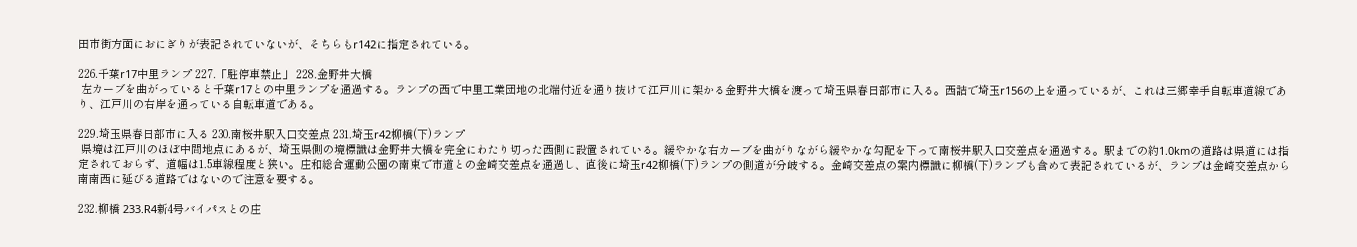田市街方面におにぎりが表記されていないが、そちらもr142に指定されている。

226.千葉r17中里ランプ 227.「駐停車禁止」 228.金野井大橋
 左カーブを曲がっていると千葉r17との中里ランプを通過する。ランプの西で中里工業団地の北端付近を通り抜けて江戸川に架かる金野井大橋を渡って埼玉県春日部市に入る。西詰で埼玉r156の上を通っているが、これは三郷幸手自転車道線であり、江戸川の右岸を通っている自転車道である。

229.埼玉県春日部市に入る 230.南桜井駅入口交差点 231.埼玉r42柳橋(下)ランプ
 県境は江戸川のほぼ中間地点にあるが、埼玉県側の境標識は金野井大橋を完全にわたり切った西側に設置されている。緩やかな右カーブを曲がりながら緩やかな勾配を下って南桜井駅入口交差点を通過する。駅までの約1.0kmの道路は県道には指定されておらず、道幅は1.5車線程度と狭い。庄和総合運動公園の南東で市道との金崎交差点を通過し、直後に埼玉r42柳橋(下)ランプの側道が分岐する。金崎交差点の案内標識に柳橋(下)ランプも含めて表記されているが、ランプは金崎交差点から南南西に延びる道路ではないので注意を要する。

232.柳橋 233.R4新4号バイパスとの庄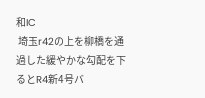和IC
 埼玉r42の上を柳橋を通過した緩やかな勾配を下るとR4新4号バ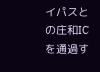イパスとの庄和ICを通過す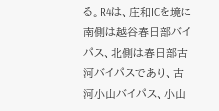る。R4は、庄和ICを境に南側は越谷春日部バイパス、北側は春日部古河バイパスであり、古河小山バイパス、小山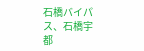石橋バイパス、石橋宇都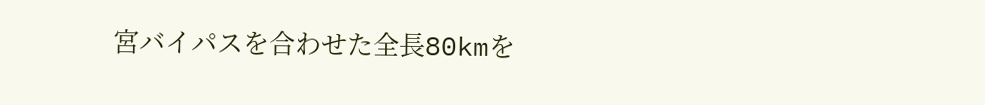宮バイパスを合わせた全長80kmを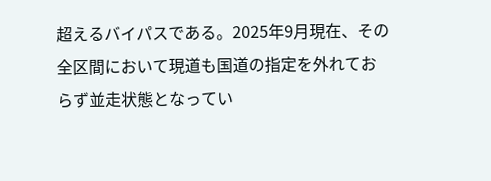超えるバイパスである。2025年9月現在、その全区間において現道も国道の指定を外れておらず並走状態となってい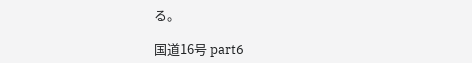る。

国道16号 part6